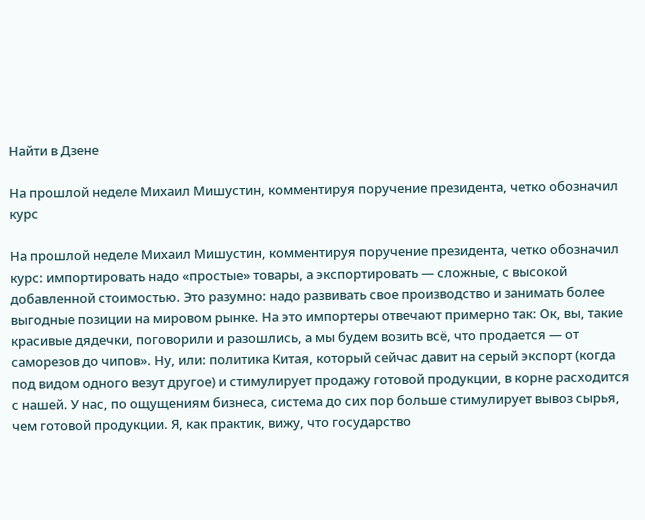Найти в Дзене

На прошлой неделе Михаил Мишустин, комментируя поручение президента, четко обозначил курс

На прошлой неделе Михаил Мишустин, комментируя поручение президента, четко обозначил курс: импортировать надо «простые» товары, а экспортировать — сложные, с высокой добавленной стоимостью. Это разумно: надо развивать свое производство и занимать более выгодные позиции на мировом рынке. На это импортеры отвечают примерно так: Ок, вы, такие красивые дядечки, поговорили и разошлись, а мы будем возить всё, что продается — от саморезов до чипов». Ну, или: политика Китая, который сейчас давит на серый экспорт (когда под видом одного везут другое) и стимулирует продажу готовой продукции, в корне расходится с нашей. У нас, по ощущениям бизнеса, система до сих пор больше стимулирует вывоз сырья, чем готовой продукции. Я, как практик, вижу, что государство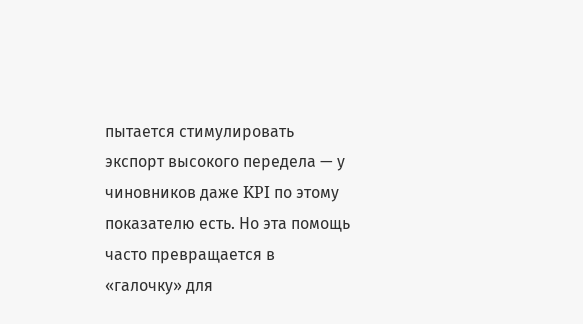пытается стимулировать экспорт высокого передела — у чиновников даже KPI по этому показателю есть. Но эта помощь часто превращается в «галочку» для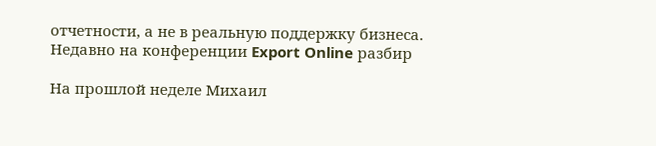отчетности, а не в реальную поддержку бизнеса. Недавно на конференции Export Online разбир

На прошлой неделе Михаил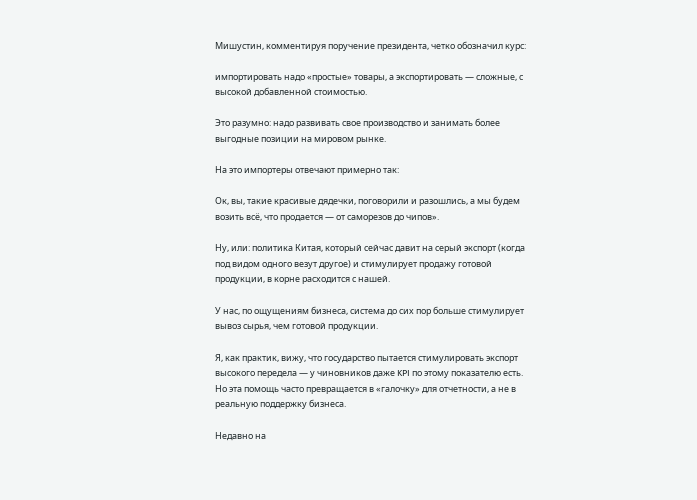Мишустин, комментируя поручение президента, четко обозначил курс:

импортировать надо «простые» товары, а экспортировать — сложные, с высокой добавленной стоимостью.

Это разумно: надо развивать свое производство и занимать более выгодные позиции на мировом рынке.

На это импортеры отвечают примерно так:

Ок, вы, такие красивые дядечки, поговорили и разошлись, а мы будем возить всё, что продается — от саморезов до чипов».

Ну, или: политика Китая, который сейчас давит на серый экспорт (когда под видом одного везут другое) и стимулирует продажу готовой продукции, в корне расходится с нашей.

У нас, по ощущениям бизнеса, система до сих пор больше стимулирует вывоз сырья, чем готовой продукции.

Я, как практик, вижу, что государство пытается стимулировать экспорт высокого передела — у чиновников даже KPI по этому показателю есть. Но эта помощь часто превращается в «галочку» для отчетности, а не в реальную поддержку бизнеса.

Недавно на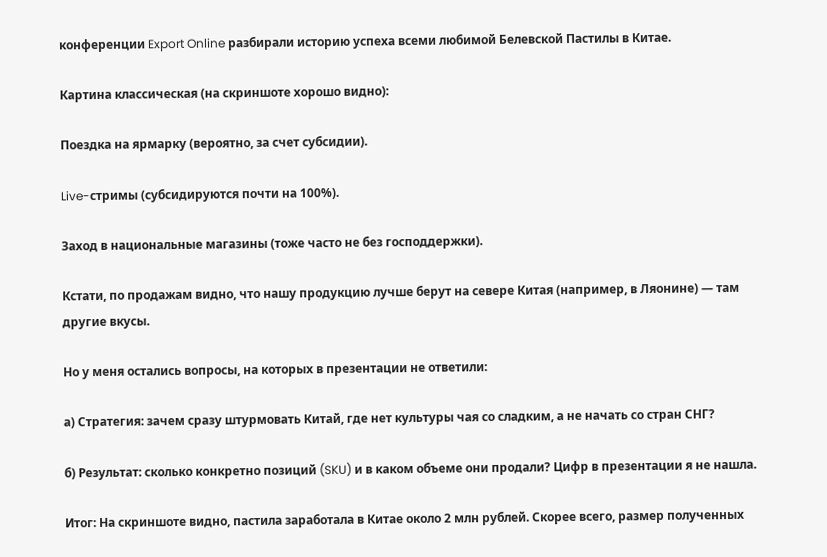конференции Export Online разбирали историю успеха всеми любимой Белевской Пастилы в Китае.

Картина классическая (на скриншоте хорошо видно):

Поездка на ярмарку (вероятно, за счет субсидии).

Live-стримы (субсидируются почти на 100%).

Заход в национальные магазины (тоже часто не без господдержки).

Кстати, по продажам видно, что нашу продукцию лучше берут на севере Китая (например, в Ляонине) — там другие вкусы.

Но у меня остались вопросы, на которых в презентации не ответили:

а) Стратегия: зачем сразу штурмовать Китай, где нет культуры чая со сладким, а не начать со стран СНГ?

б) Результат: сколько конкретно позиций (SKU) и в каком объеме они продали? Цифр в презентации я не нашла.

Итог: На скриншоте видно, пастила заработала в Китае около 2 млн рублей. Скорее всего, размер полученных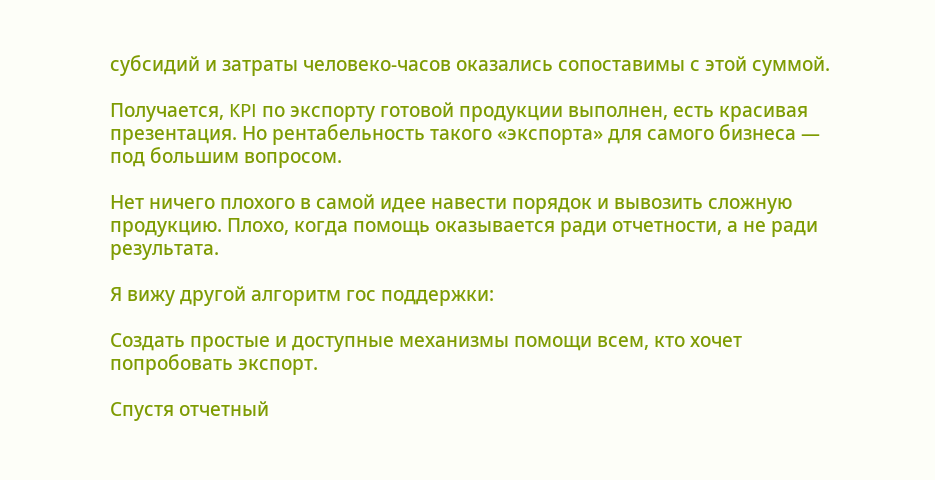субсидий и затраты человеко-часов оказались сопоставимы с этой суммой.

Получается, KPI по экспорту готовой продукции выполнен, есть красивая презентация. Но рентабельность такого «экспорта» для самого бизнеса — под большим вопросом.

Нет ничего плохого в самой идее навести порядок и вывозить сложную продукцию. Плохо, когда помощь оказывается ради отчетности, а не ради результата.

Я вижу другой алгоритм гос поддержки:

Создать простые и доступные механизмы помощи всем, кто хочет попробовать экспорт.

Спустя отчетный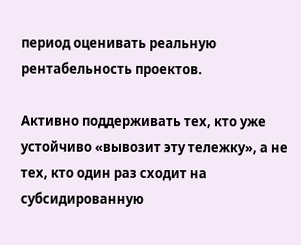период оценивать реальную рентабельность проектов.

Активно поддерживать тех, кто уже устойчиво «вывозит эту тележку», а не тех, кто один раз сходит на субсидированную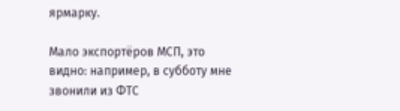ярмарку.

Мало экспортёров МСП, это видно: например, в субботу мне звонили из ФТС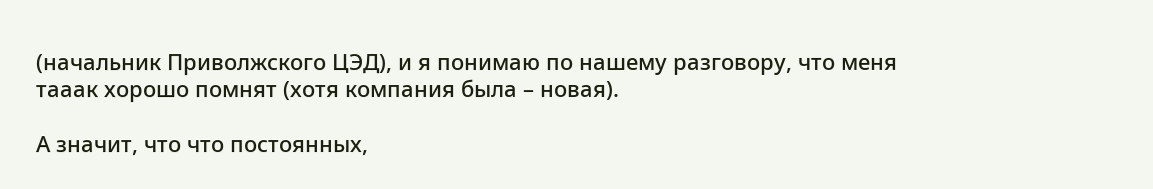(начальник Приволжского ЦЭД), и я понимаю по нашему разговору, что меня тааак хорошо помнят (хотя компания была – новая).

А значит, что что постоянных,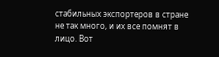стабильных экспортеров в стране не так много, и их все помнят в лицо. Вот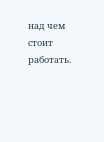над чем стоит работать.